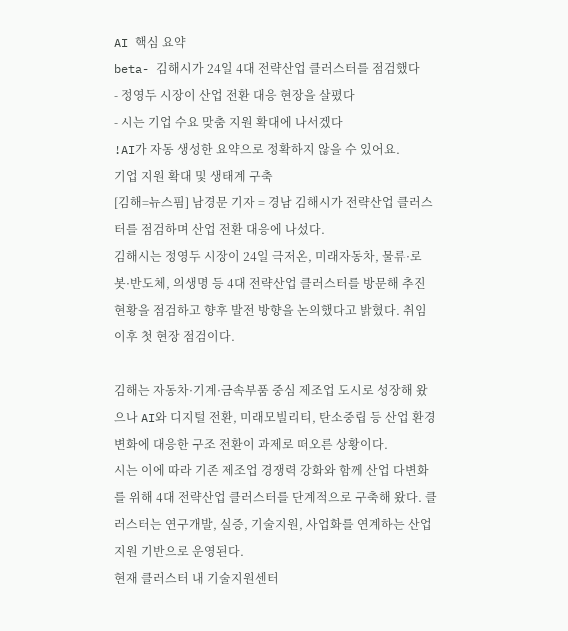AI 핵심 요약
beta- 김해시가 24일 4대 전략산업 클러스터를 점검했다
- 정영두 시장이 산업 전환 대응 현장을 살폈다
- 시는 기업 수요 맞춤 지원 확대에 나서겠다
!AI가 자동 생성한 요약으로 정확하지 않을 수 있어요.
기업 지원 확대 및 생태계 구축
[김해=뉴스핌] 남경문 기자 = 경남 김해시가 전략산업 클러스터를 점검하며 산업 전환 대응에 나섰다.
김해시는 정영두 시장이 24일 극저온, 미래자동차, 물류·로봇·반도체, 의생명 등 4대 전략산업 클러스터를 방문해 추진 현황을 점검하고 향후 발전 방향을 논의했다고 밝혔다. 취임 이후 첫 현장 점검이다.

김해는 자동차·기계·금속부품 중심 제조업 도시로 성장해 왔으나 AI와 디지털 전환, 미래모빌리티, 탄소중립 등 산업 환경 변화에 대응한 구조 전환이 과제로 떠오른 상황이다.
시는 이에 따라 기존 제조업 경쟁력 강화와 함께 산업 다변화를 위해 4대 전략산업 클러스터를 단계적으로 구축해 왔다. 클러스터는 연구개발, 실증, 기술지원, 사업화를 연계하는 산업 지원 기반으로 운영된다.
현재 클러스터 내 기술지원센터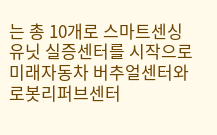는 총 10개로 스마트센싱 유닛 실증센터를 시작으로 미래자동차 버추얼센터와 로봇리퍼브센터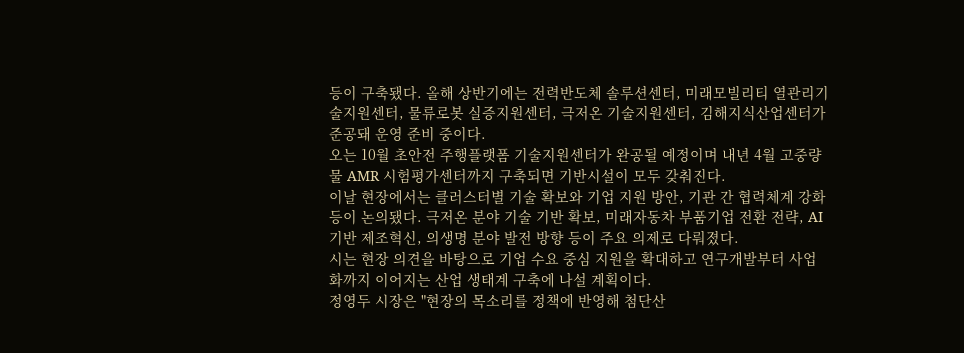등이 구축됐다. 올해 상반기에는 전력반도체 솔루션센터, 미래모빌리티 열관리기술지원센터, 물류로봇 실증지원센터, 극저온 기술지원센터, 김해지식산업센터가 준공돼 운영 준비 중이다.
오는 10월 초안전 주행플랫폼 기술지원센터가 완공될 예정이며 내년 4월 고중량물 AMR 시험평가센터까지 구축되면 기반시설이 모두 갖춰진다.
이날 현장에서는 클러스터별 기술 확보와 기업 지원 방안, 기관 간 협력체계 강화 등이 논의됐다. 극저온 분야 기술 기반 확보, 미래자동차 부품기업 전환 전략, AI 기반 제조혁신, 의생명 분야 발전 방향 등이 주요 의제로 다뤄졌다.
시는 현장 의견을 바탕으로 기업 수요 중심 지원을 확대하고 연구개발부터 사업화까지 이어지는 산업 생태계 구축에 나설 계획이다.
정영두 시장은 "현장의 목소리를 정책에 반영해 첨단산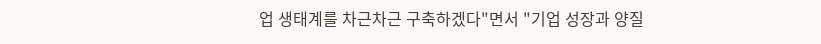업 생태계를 차근차근 구축하겠다"면서 "기업 성장과 양질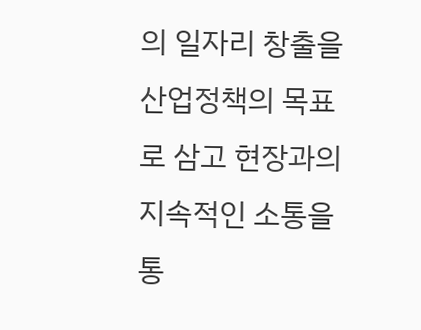의 일자리 창출을 산업정책의 목표로 삼고 현장과의 지속적인 소통을 통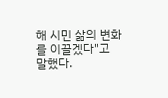해 시민 삶의 변화를 이끌겠다"고 말했다.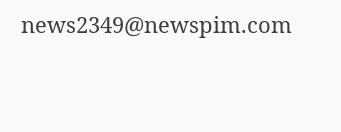news2349@newspim.com